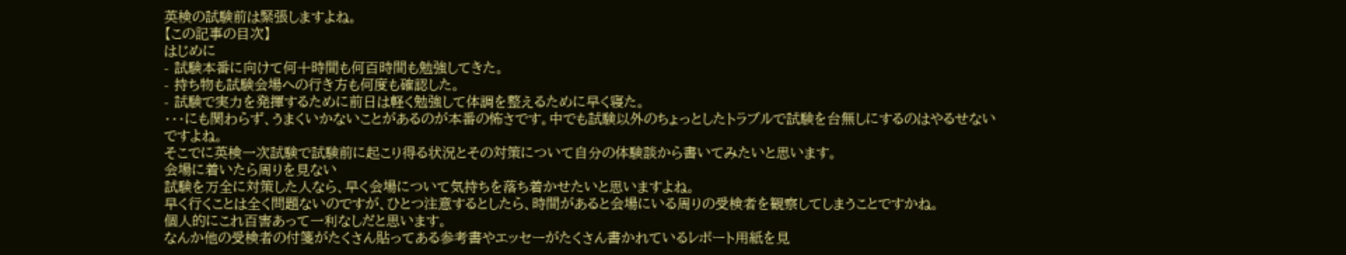英検の試験前は緊張しますよね。
【この記事の目次】
はじめに
- 試験本番に向けて何十時間も何百時間も勉強してきた。
- 持ち物も試験会場への行き方も何度も確認した。
- 試験で実力を発揮するために前日は軽く勉強して体調を整えるために早く寝た。
・・・にも関わらず、うまくいかないことがあるのが本番の怖さです。中でも試験以外のちょっとしたトラブルで試験を台無しにするのはやるせないですよね。
そこでに英検一次試験で試験前に起こり得る状況とその対策について自分の体験談から書いてみたいと思います。
会場に着いたら周りを見ない
試験を万全に対策した人なら、早く会場について気持ちを落ち着かせたいと思いますよね。
早く行くことは全く問題ないのですが、ひとつ注意するとしたら、時間があると会場にいる周りの受検者を観察してしまうことですかね。
個人的にこれ百害あって一利なしだと思います。
なんか他の受検者の付箋がたくさん貼ってある参考書やエッセーがたくさん書かれているレポート用紙を見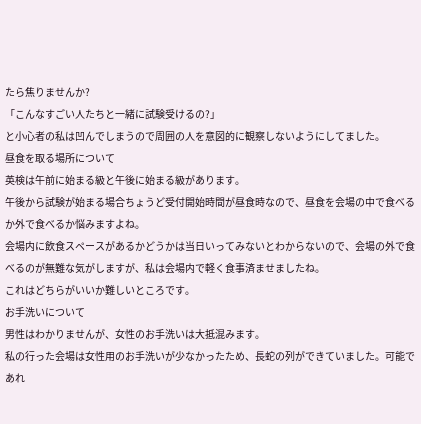たら焦りませんか?
「こんなすごい人たちと一緒に試験受けるの?」
と小心者の私は凹んでしまうので周囲の人を意図的に観察しないようにしてました。
昼食を取る場所について
英検は午前に始まる級と午後に始まる級があります。
午後から試験が始まる場合ちょうど受付開始時間が昼食時なので、昼食を会場の中で食べるか外で食べるか悩みますよね。
会場内に飲食スペースがあるかどうかは当日いってみないとわからないので、会場の外で食べるのが無難な気がしますが、私は会場内で軽く食事済ませましたね。
これはどちらがいいか難しいところです。
お手洗いについて
男性はわかりませんが、女性のお手洗いは大抵混みます。
私の行った会場は女性用のお手洗いが少なかったため、長蛇の列ができていました。可能であれ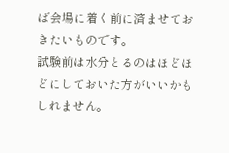ば会場に着く前に済ませておきたいものです。
試験前は水分とるのはほどほどにしておいた方がいいかもしれません。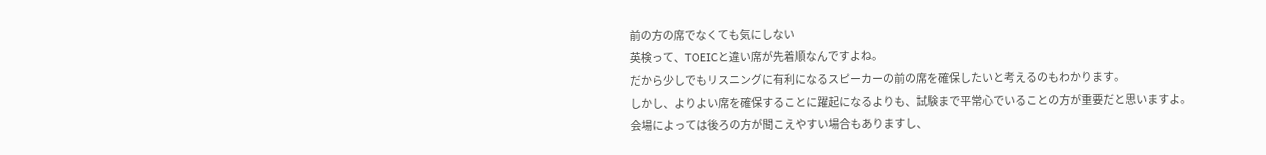前の方の席でなくても気にしない
英検って、TOEICと違い席が先着順なんですよね。
だから少しでもリスニングに有利になるスピーカーの前の席を確保したいと考えるのもわかります。
しかし、よりよい席を確保することに躍起になるよりも、試験まで平常心でいることの方が重要だと思いますよ。
会場によっては後ろの方が聞こえやすい場合もありますし、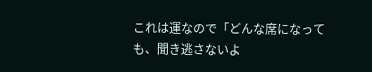これは運なので「どんな席になっても、聞き逃さないよ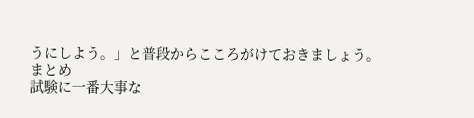うにしよう。」と普段からこころがけておきましょう。
まとめ
試験に一番大事な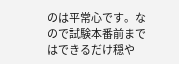のは平常心です。なので試験本番前まではできるだけ穏や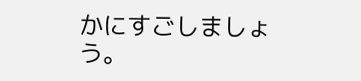かにすごしましょう。